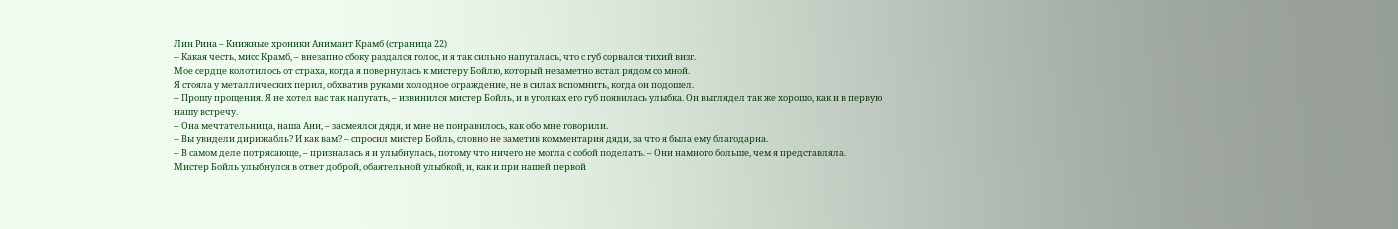Лин Рина – Книжные хроники Анимант Крамб (страница 22)
– Какая честь, мисс Крамб, – внезапно сбоку раздался голос, и я так сильно напугалась, что с губ сорвался тихий визг.
Мое сердце колотилось от страха, когда я повернулась к мистеру Бойлю, который незаметно встал рядом со мной.
Я стояла у металлических перил, обхватив руками холодное ограждение, не в силах вспомнить, когда он подошел.
– Прошу прощения. Я не хотел вас так напугать, – извинился мистер Бойль, и в уголках его губ появилась улыбка. Он выглядел так же хорошо, как и в первую нашу встречу.
– Она мечтательница, наша Ани, – засмеялся дядя, и мне не понравилось, как обо мне говорили.
– Вы увидели дирижабль? И как вам? – спросил мистер Бойль, словно не заметив комментария дяди, за что я была ему благодарна.
– В самом деле потрясающе, – призналась я и улыбнулась, потому что ничего не могла с собой поделать. – Они намного больше, чем я представляла.
Мистер Бойль улыбнулся в ответ доброй, обаятельной улыбкой, и, как и при нашей первой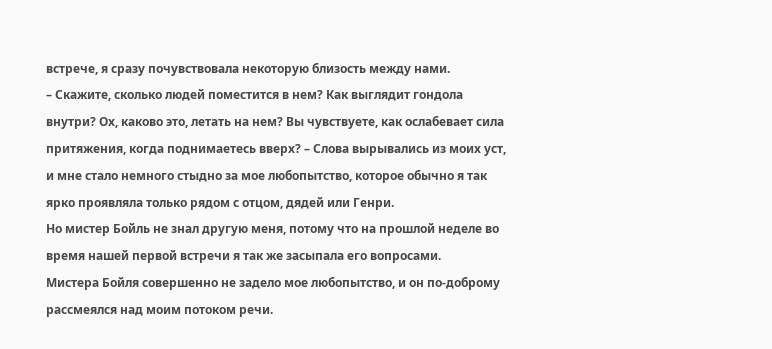встрече, я сразу почувствовала некоторую близость между нами.
– Скажите, сколько людей поместится в нем? Как выглядит гондола внутри? Ох, каково это, летать на нем? Вы чувствуете, как ослабевает сила притяжения, когда поднимаетесь вверх? – Слова вырывались из моих уст, и мне стало немного стыдно за мое любопытство, которое обычно я так ярко проявляла только рядом с отцом, дядей или Генри.
Но мистер Бойль не знал другую меня, потому что на прошлой неделе во время нашей первой встречи я так же засыпала его вопросами.
Мистера Бойля совершенно не задело мое любопытство, и он по-доброму рассмеялся над моим потоком речи.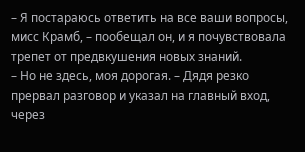– Я постараюсь ответить на все ваши вопросы, мисс Крамб, – пообещал он, и я почувствовала трепет от предвкушения новых знаний.
– Но не здесь, моя дорогая. – Дядя резко прервал разговор и указал на главный вход, через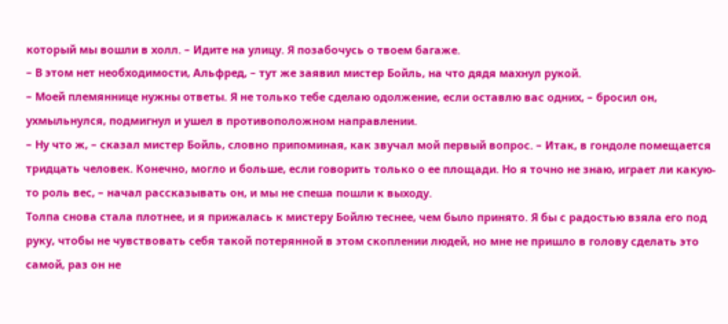который мы вошли в холл. – Идите на улицу. Я позабочусь о твоем багаже.
– В этом нет необходимости, Альфред, – тут же заявил мистер Бойль, на что дядя махнул рукой.
– Моей племяннице нужны ответы. Я не только тебе сделаю одолжение, если оставлю вас одних, – бросил он, ухмыльнулся, подмигнул и ушел в противоположном направлении.
– Ну что ж, – сказал мистер Бойль, словно припоминая, как звучал мой первый вопрос. – Итак, в гондоле помещается тридцать человек. Конечно, могло и больше, если говорить только о ее площади. Но я точно не знаю, играет ли какую-то роль вес, – начал рассказывать он, и мы не спеша пошли к выходу.
Толпа снова стала плотнее, и я прижалась к мистеру Бойлю теснее, чем было принято. Я бы с радостью взяла его под руку, чтобы не чувствовать себя такой потерянной в этом скоплении людей, но мне не пришло в голову сделать это самой, раз он не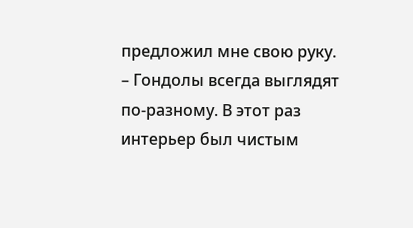предложил мне свою руку.
– Гондолы всегда выглядят по-разному. В этот раз интерьер был чистым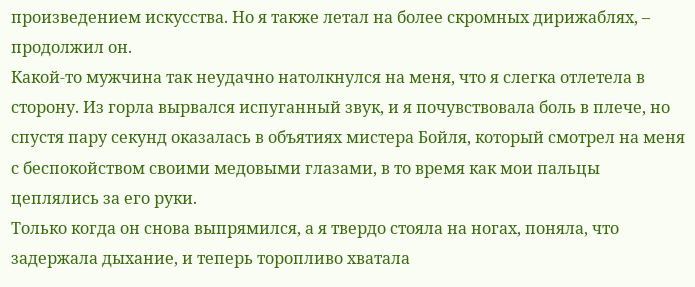произведением искусства. Но я также летал на более скромных дирижаблях, – продолжил он.
Какой-то мужчина так неудачно натолкнулся на меня, что я слегка отлетела в сторону. Из горла вырвался испуганный звук, и я почувствовала боль в плече, но спустя пару секунд оказалась в объятиях мистера Бойля, который смотрел на меня с беспокойством своими медовыми глазами, в то время как мои пальцы цеплялись за его руки.
Только когда он снова выпрямился, а я твердо стояла на ногах, поняла, что задержала дыхание, и теперь торопливо хватала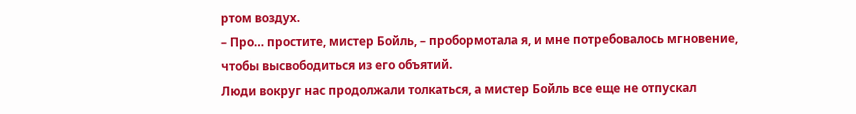ртом воздух.
– Про… простите, мистер Бойль, – пробормотала я, и мне потребовалось мгновение, чтобы высвободиться из его объятий.
Люди вокруг нас продолжали толкаться, а мистер Бойль все еще не отпускал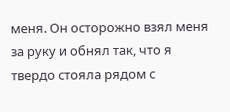меня. Он осторожно взял меня за руку и обнял так, что я твердо стояла рядом с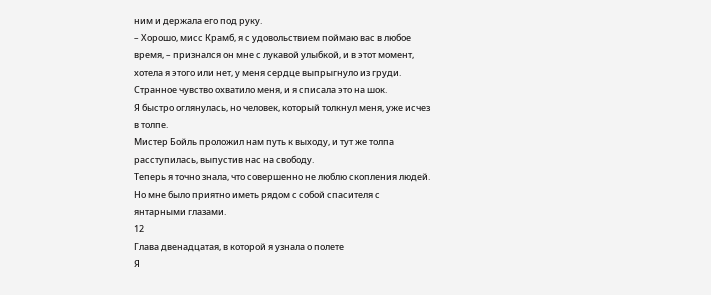ним и держала его под руку.
– Хорошо, мисс Крамб, я с удовольствием поймаю вас в любое время, – признался он мне с лукавой улыбкой, и в этот момент, хотела я этого или нет, у меня сердце выпрыгнуло из груди. Странное чувство охватило меня, и я списала это на шок.
Я быстро оглянулась, но человек, который толкнул меня, уже исчез в толпе.
Мистер Бойль проложил нам путь к выходу, и тут же толпа расступилась, выпустив нас на свободу.
Теперь я точно знала, что совершенно не люблю скопления людей. Но мне было приятно иметь рядом с собой спасителя с янтарными глазами.
12
Глава двенадцатая, в которой я узнала о полете
Я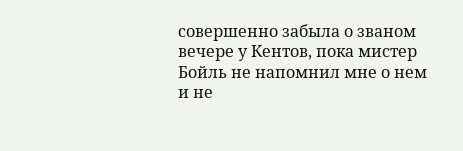совершенно забыла о званом вечере у Кентов, пока мистер Бойль не напомнил мне о нем и не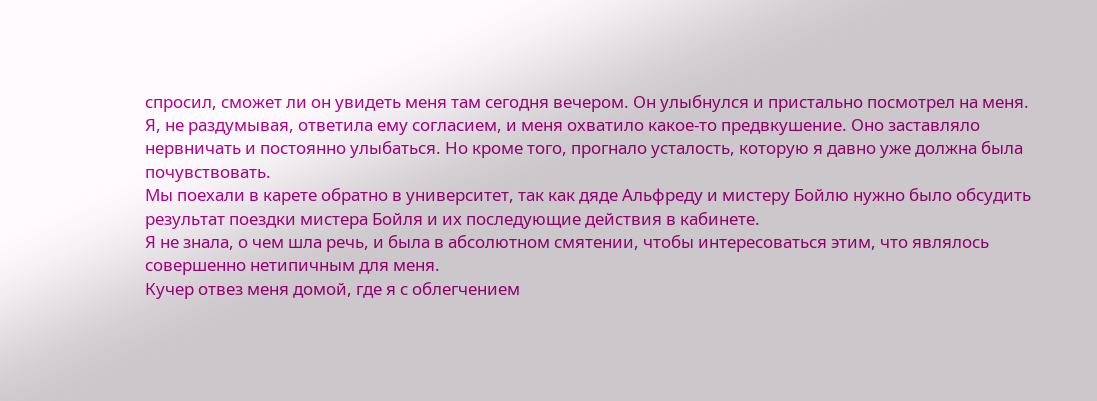спросил, сможет ли он увидеть меня там сегодня вечером. Он улыбнулся и пристально посмотрел на меня.
Я, не раздумывая, ответила ему согласием, и меня охватило какое-то предвкушение. Оно заставляло нервничать и постоянно улыбаться. Но кроме того, прогнало усталость, которую я давно уже должна была почувствовать.
Мы поехали в карете обратно в университет, так как дяде Альфреду и мистеру Бойлю нужно было обсудить результат поездки мистера Бойля и их последующие действия в кабинете.
Я не знала, о чем шла речь, и была в абсолютном смятении, чтобы интересоваться этим, что являлось совершенно нетипичным для меня.
Кучер отвез меня домой, где я с облегчением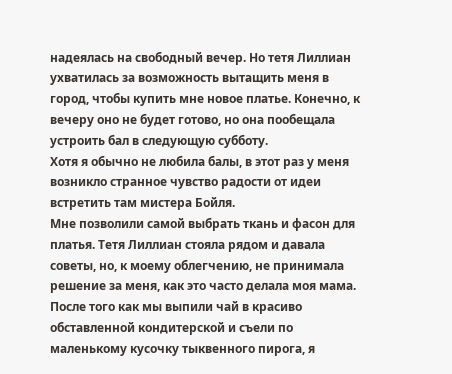надеялась на свободный вечер. Но тетя Лиллиан ухватилась за возможность вытащить меня в город, чтобы купить мне новое платье. Конечно, к вечеру оно не будет готово, но она пообещала устроить бал в следующую субботу.
Хотя я обычно не любила балы, в этот раз у меня возникло странное чувство радости от идеи встретить там мистера Бойля.
Мне позволили самой выбрать ткань и фасон для платья. Тетя Лиллиан стояла рядом и давала советы, но, к моему облегчению, не принимала решение за меня, как это часто делала моя мама.
После того как мы выпили чай в красиво обставленной кондитерской и съели по маленькому кусочку тыквенного пирога, я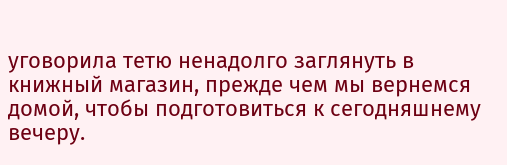уговорила тетю ненадолго заглянуть в книжный магазин, прежде чем мы вернемся домой, чтобы подготовиться к сегодняшнему вечеру.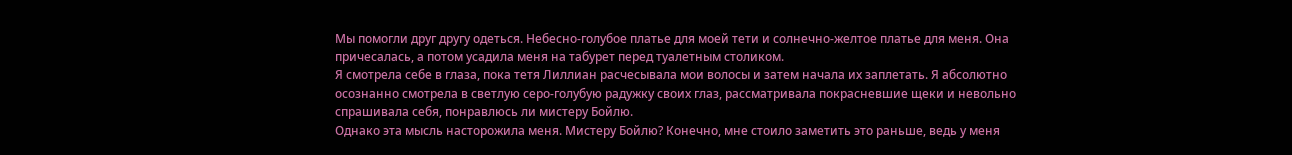Мы помогли друг другу одеться. Небесно-голубое платье для моей тети и солнечно-желтое платье для меня. Она причесалась, а потом усадила меня на табурет перед туалетным столиком.
Я смотрела себе в глаза, пока тетя Лиллиан расчесывала мои волосы и затем начала их заплетать. Я абсолютно осознанно смотрела в светлую серо-голубую радужку своих глаз, рассматривала покрасневшие щеки и невольно спрашивала себя, понравлюсь ли мистеру Бойлю.
Однако эта мысль насторожила меня. Мистеру Бойлю? Конечно, мне стоило заметить это раньше, ведь у меня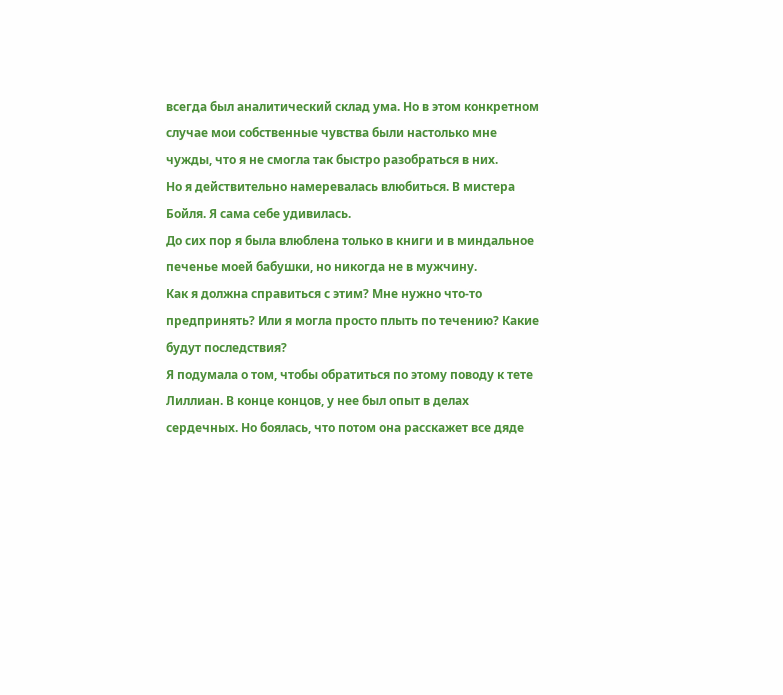всегда был аналитический склад ума. Но в этом конкретном случае мои собственные чувства были настолько мне чужды, что я не смогла так быстро разобраться в них.
Но я действительно намеревалась влюбиться. В мистера Бойля. Я сама себе удивилась.
До сих пор я была влюблена только в книги и в миндальное печенье моей бабушки, но никогда не в мужчину.
Как я должна справиться с этим? Мне нужно что-то предпринять? Или я могла просто плыть по течению? Какие будут последствия?
Я подумала о том, чтобы обратиться по этому поводу к тете Лиллиан. В конце концов, у нее был опыт в делах сердечных. Но боялась, что потом она расскажет все дяде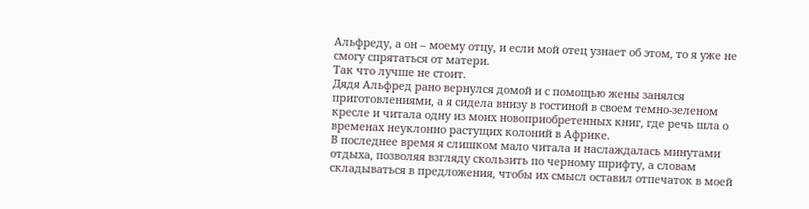Альфреду, а он – моему отцу, и если мой отец узнает об этом, то я уже не смогу спрятаться от матери.
Так что лучше не стоит.
Дядя Альфред рано вернулся домой и с помощью жены занялся приготовлениями, а я сидела внизу в гостиной в своем темно-зеленом кресле и читала одну из моих новоприобретенных книг, где речь шла о временах неуклонно растущих колоний в Африке.
В последнее время я слишком мало читала и наслаждалась минутами отдыха, позволяя взгляду скользить по черному шрифту, а словам складываться в предложения, чтобы их смысл оставил отпечаток в моей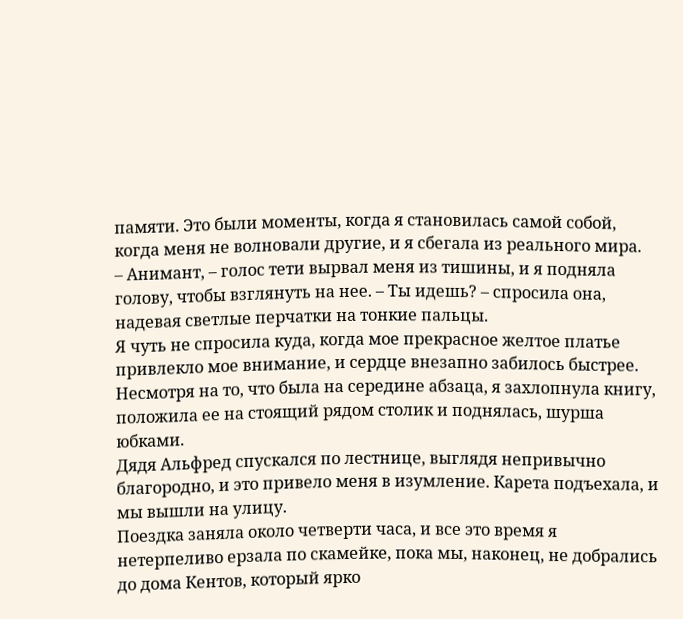памяти. Это были моменты, когда я становилась самой собой, когда меня не волновали другие, и я сбегала из реального мира.
– Анимант, – голос тети вырвал меня из тишины, и я подняла голову, чтобы взглянуть на нее. – Ты идешь? – спросила она, надевая светлые перчатки на тонкие пальцы.
Я чуть не спросила куда, когда мое прекрасное желтое платье привлекло мое внимание, и сердце внезапно забилось быстрее.
Несмотря на то, что была на середине абзаца, я захлопнула книгу, положила ее на стоящий рядом столик и поднялась, шурша юбками.
Дядя Альфред спускался по лестнице, выглядя непривычно благородно, и это привело меня в изумление. Карета подъехала, и мы вышли на улицу.
Поездка заняла около четверти часа, и все это время я нетерпеливо ерзала по скамейке, пока мы, наконец, не добрались до дома Кентов, который ярко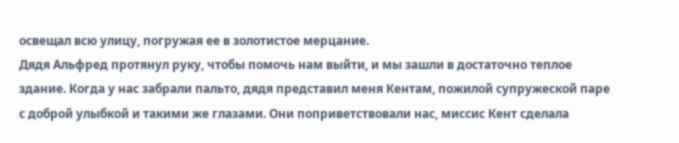освещал всю улицу, погружая ее в золотистое мерцание.
Дядя Альфред протянул руку, чтобы помочь нам выйти, и мы зашли в достаточно теплое здание. Когда у нас забрали пальто, дядя представил меня Кентам, пожилой супружеской паре с доброй улыбкой и такими же глазами. Они поприветствовали нас, миссис Кент сделала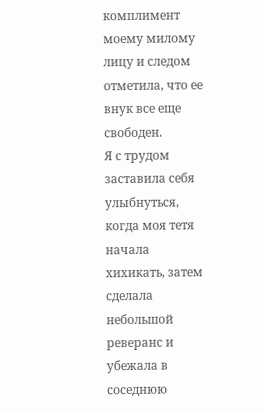комплимент моему милому лицу и следом отметила, что ее внук все еще свободен.
Я с трудом заставила себя улыбнуться, когда моя тетя начала хихикать, затем сделала небольшой реверанс и убежала в соседнюю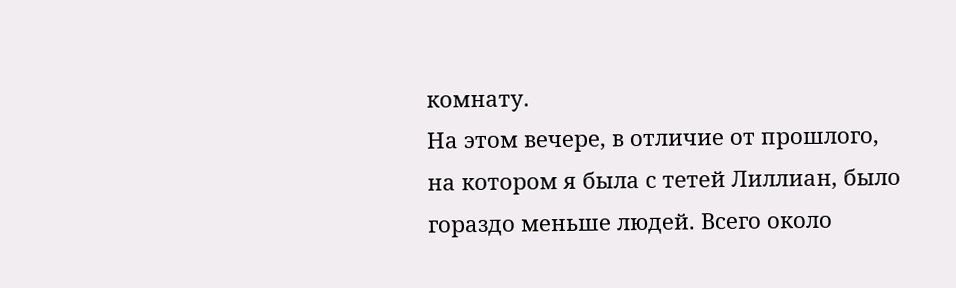комнату.
На этом вечере, в отличие от прошлого, на котором я была с тетей Лиллиан, было гораздо меньше людей. Всего около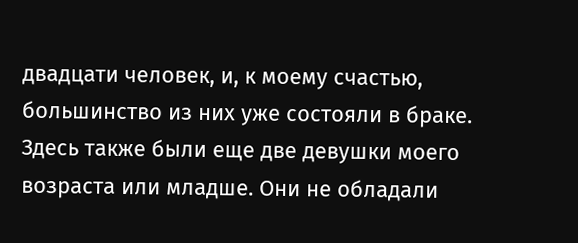двадцати человек, и, к моему счастью, большинство из них уже состояли в браке.
Здесь также были еще две девушки моего возраста или младше. Они не обладали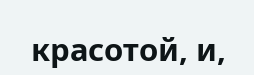красотой, и,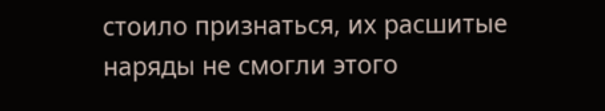стоило признаться, их расшитые наряды не смогли этого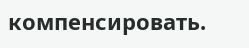компенсировать.